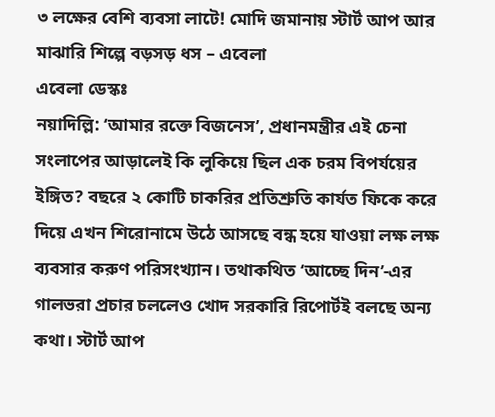৩ লক্ষের বেশি ব্যবসা লাটে! মোদি জমানায় স্টার্ট আপ আর মাঝারি শিল্পে বড়সড় ধস – এবেলা
এবেলা ডেস্কঃ
নয়াদিল্লি: ‘আমার রক্তে বিজনেস’, প্রধানমন্ত্রীর এই চেনা সংলাপের আড়ালেই কি লুকিয়ে ছিল এক চরম বিপর্যয়ের ইঙ্গিত? বছরে ২ কোটি চাকরির প্রতিশ্রুতি কার্যত ফিকে করে দিয়ে এখন শিরোনামে উঠে আসছে বন্ধ হয়ে যাওয়া লক্ষ লক্ষ ব্যবসার করুণ পরিসংখ্যান। তথাকথিত ‘আচ্ছে দিন’-এর গালভরা প্রচার চললেও খোদ সরকারি রিপোর্টই বলছে অন্য কথা। স্টার্ট আপ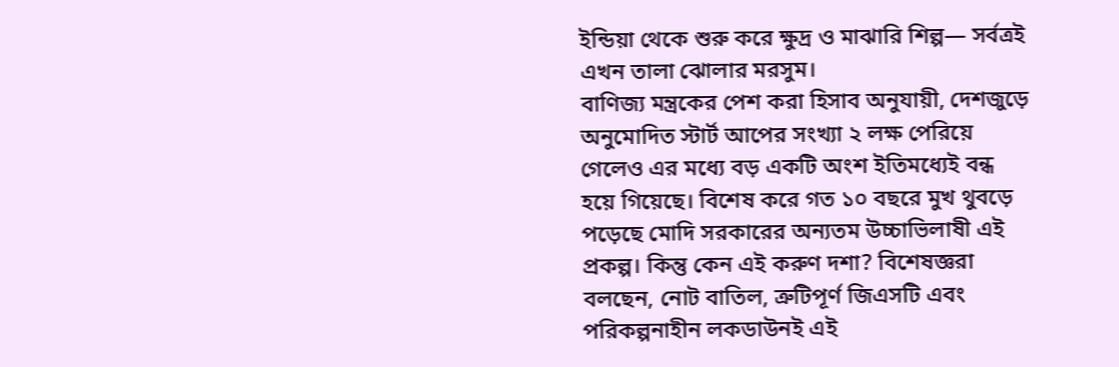ইন্ডিয়া থেকে শুরু করে ক্ষুদ্র ও মাঝারি শিল্প— সর্বত্রই এখন তালা ঝোলার মরসুম।
বাণিজ্য মন্ত্রকের পেশ করা হিসাব অনুযায়ী, দেশজুড়ে অনুমোদিত স্টার্ট আপের সংখ্যা ২ লক্ষ পেরিয়ে গেলেও এর মধ্যে বড় একটি অংশ ইতিমধ্যেই বন্ধ হয়ে গিয়েছে। বিশেষ করে গত ১০ বছরে মুখ থুবড়ে পড়েছে মোদি সরকারের অন্যতম উচ্চাভিলাষী এই প্রকল্প। কিন্তু কেন এই করুণ দশা? বিশেষজ্ঞরা বলছেন, নোট বাতিল, ত্রুটিপূর্ণ জিএসটি এবং পরিকল্পনাহীন লকডাউনই এই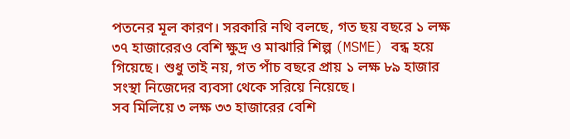পতনের মূল কারণ। সরকারি নথি বলছে, গত ছয় বছরে ১ লক্ষ ৩৭ হাজারেরও বেশি ক্ষুদ্র ও মাঝারি শিল্প (MSME) বন্ধ হয়ে গিয়েছে। শুধু তাই নয়, গত পাঁচ বছরে প্রায় ১ লক্ষ ৮৯ হাজার সংস্থা নিজেদের ব্যবসা থেকে সরিয়ে নিয়েছে।
সব মিলিয়ে ৩ লক্ষ ৩৩ হাজারের বেশি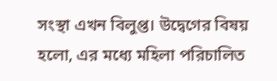সংস্থা এখন বিলুপ্ত। উদ্বেগের বিষয় হলো, এর মধ্যে মহিলা পরিচালিত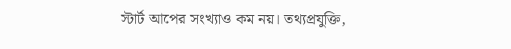স্টার্ট আপের সংখ্যাও কম নয়। তথ্যপ্রযুক্তি,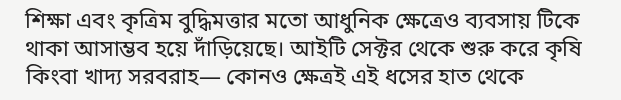শিক্ষা এবং কৃত্রিম বুদ্ধিমত্তার মতো আধুনিক ক্ষেত্রেও ব্যবসায় টিকে থাকা আসাম্ভব হয়ে দাঁড়িয়েছে। আইটি সেক্টর থেকে শুরু করে কৃষি কিংবা খাদ্য সরবরাহ— কোনও ক্ষেত্রই এই ধসের হাত থেকে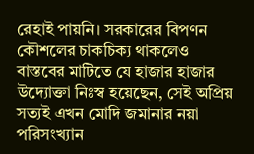রেহাই পায়নি। সরকারের বিপণন কৌশলের চাকচিক্য থাকলেও বাস্তবের মাটিতে যে হাজার হাজার উদ্যোক্তা নিঃস্ব হয়েছেন, সেই অপ্রিয় সত্যই এখন মোদি জমানার নয়া পরিসংখ্যান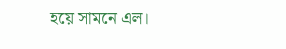হয়ে সামনে এল।